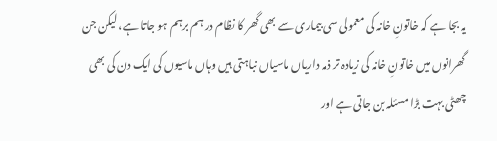یہ بجا ہے کہ خاتونِ خانہ کی معمولی سی بیماری سے بھی گھر کا نظام در ہم برہم ہو جاتا ہے، لیکن جن گھرانوں میں خاتونِ خانہ کی زیادہ تر ذمہ داریاں ماسیاں نباہتی ہیں وہاں ماسیوں کی ایک دن کی بھی چھٹی بہت بڑا مسئلہ بن جاتی ہے اور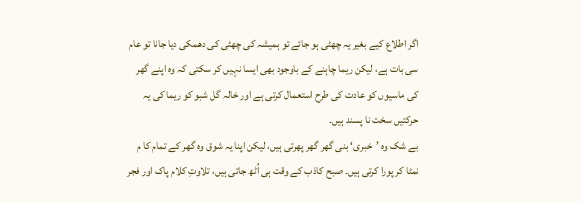اگر اطلاع کیے بغیر یہ چھٹی ہو جائے تو ہمیشہ کی چھٹی کی دھمکی دیا جانا تو عام سی بات ہے، لیکن ریما چاہنے کے باوجود بھی ایسا نہیں کر سکتی کہ وہ اپنے گھر کی ماسیوں کو عادت کی طرح استعمال کرتی ہے اور خالہ گل شبو کو ریما کی یہ حرکتیں سخت نا پسند ہیں۔
بے شک وہ ’خبری‘ بنی گھر گھر پھرتی ہیں، لیکن اپنا یہ شوق وہ گھر کے تمام کا م نمٹا کر پورا کرتی ہیں۔ صبح کاذب کے وقت ہی اُٹھ جاتی ہیں، تلاوتِ کلام پاک اور فجر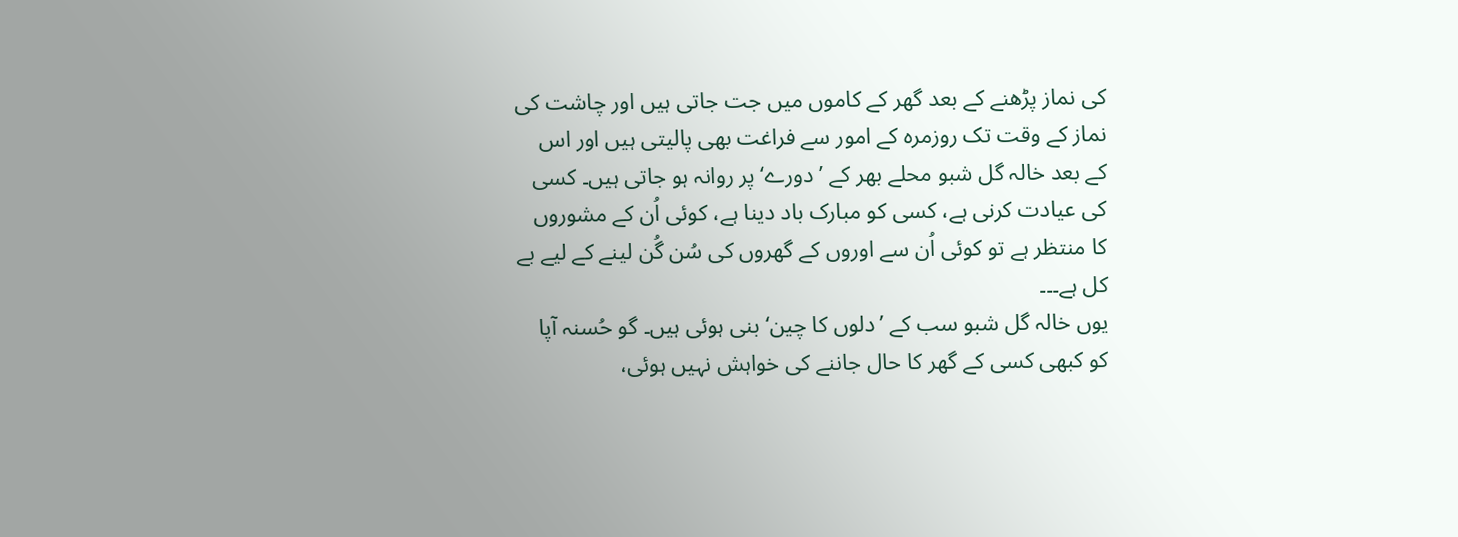کی نماز پڑھنے کے بعد گھر کے کاموں میں جت جاتی ہیں اور چاشت کی نماز کے وقت تک روزمرہ کے امور سے فراغت بھی پالیتی ہیں اور اس کے بعد خالہ گل شبو محلے بھر کے ’دورے‘ پر روانہ ہو جاتی ہیں۔ کسی کی عیادت کرنی ہے، کسی کو مبارک باد دینا ہے، کوئی اُن کے مشوروں کا منتظر ہے تو کوئی اُن سے اوروں کے گھروں کی سُن گُن لینے کے لیے بے کل ہے۔۔۔
یوں خالہ گل شبو سب کے ’دلوں کا چین‘ بنی ہوئی ہیں۔ گو حُسنہ آپا کو کبھی کسی کے گھر کا حال جاننے کی خواہش نہیں ہوئی،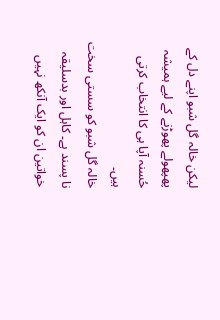لیکن خالہ گل شبو اپنے دل کے پھپھولے پھوڑنے کے لیے ہمیشہ حُسنہ آپا ہی کا انتخاب کرتی ہیں۔
خالہ گل شبو کو سستی سخت نا پسند ہے۔ کاہل اور بدسلیقہ خواتین ان کو ایک آنکھ نہیں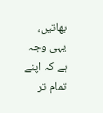بھاتیں، یہی وجہ ہے کہ اپنے تمام تر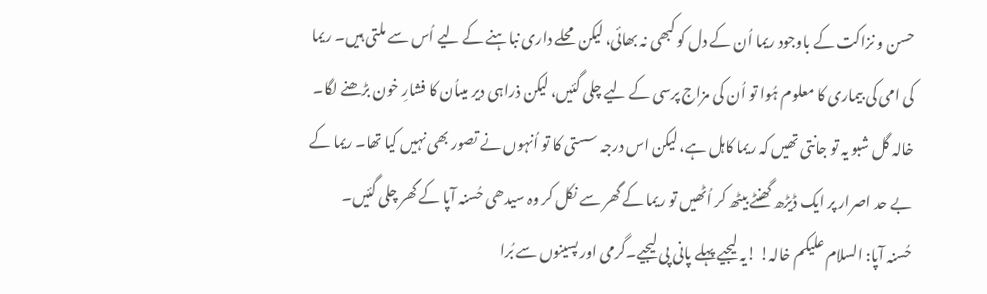حسن و نزاکت کے باوجود ریما اُن کے دل کو کبھی نہ بھائی، لیکن محلے داری نباہنے کے لیے اُس سے ملتی ہیں۔ ریما کی امی کی بیماری کا معلوم ہُوا تو اُن کی مزاج پرسی کے لیے چلی گئیں، لیکن ذراہی دیر میںاُن کا فشارِ خون بڑھنے لگا۔ خالہ گل شبو یہ تو جانتی تھیں کہ ریما کاہل ہے، لیکن اس درجہ سستی کا تو اُنہوں نے تصور بھی نہیں کیا تھا۔ ریما کے بے حد اصرار پر ایک ڈیڑھ گھنٹے بیٹھ کر اُٹھیں تو ریما کے گھر سے نکل کر وہ سیدھی حُسنہ آپا کے گھر چلی گئیں۔
حُسنہ آپا: السلام علیکم خالہ! !یہ لیجیے پہلے پانی پی لیجیے۔گرمی اور پسینوں سے بُرا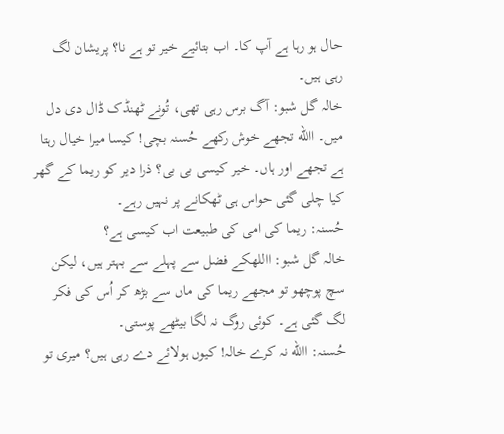حال ہو رہا ہے آپ کا۔ اب بتائیے خیر تو ہے نا؟ پریشان لگ رہی ہیں۔
خالہ گل شبو: آگ برس رہی تھی، تُونے ٹھنڈک ڈال دی دل میں۔ االله تجھے خوش رکھے حُسنہ بچی! کیسا میرا خیال رہتا ہے تجھے اور ہاں۔ خیر کیسی بی بی؟ ذرا دیر کو ریما کے گھر کیا چلی گئی حواس ہی ٹھکانے پر نہیں رہے۔
حُسنہ: ریما کی امی کی طبیعت اب کیسی ہے؟
خالہ گل شبو: االلهکے فضل سے پہلے سے بہتر ہیں، لیکن سچ پوچھو تو مجھے ریما کی ماں سے بڑھ کر اُس کی فکر لگ گئی ہے۔ کوئی روگ نہ لگا بیٹھے پوستی۔
حُسنہ: االله نہ کرے خالہ! کیوں ہولائے دے رہی ہیں؟ میری تو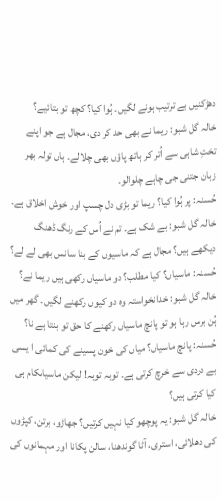دھڑکنیں بے ترتیب ہونے لگیں۔ ہُوا کیا؟ کچھ تو بتائیے؟
خالہ گل شبو: ریما نے بھی حد کر دی، مجال ہے جو اپنے تختِ شاہی سے اُتر کر ہاتھ پاؤں بھی چلالے۔ ہاں تولہ بھر زبان جتنی جی چاہے چلوالو۔
حُسنہ: پر ہُوا کیا؟ ریما تو بڑی دل چسپ اور خوش اخلاق ہے۔
خالہ گل شبو: بے شک ہے۔ تم نے اُس کے رنگ ڈھنگ دیکھے ہیں؟ مجال ہے کہ ماسیوں کے بنا سانس بھی لے لے؟
حُسنہ: ماسیاں؟ کیا مطلب؟ دو ماسیاں رکھی ہیں ریما نے؟
خالہ گل شبو: خدانخواستہ وہ دو کیوں رکھنے لگیں۔ گھر میں ہُن برس رہا ہو تو پانچ ماسیاں رکھنے کا حق تو بنتا ہے نا؟
حُسنہ: پانچ ماسیاں؟ میاں کی خون پسینے کی کمائی ا یسی بے دردی سے خرچ کرتی ہے۔ توبہ توبہ! لیکن ماسیاںکام ہی کیا کرتی ہیں؟
خالہ گل شبو: یہ پوچھو کیا نہیں کرتیں؟ جھاڑو، برتن، کپڑوں کی دھلائی، استری، آٹا گوندھنا، سالن پکانا اور مہمانوں کی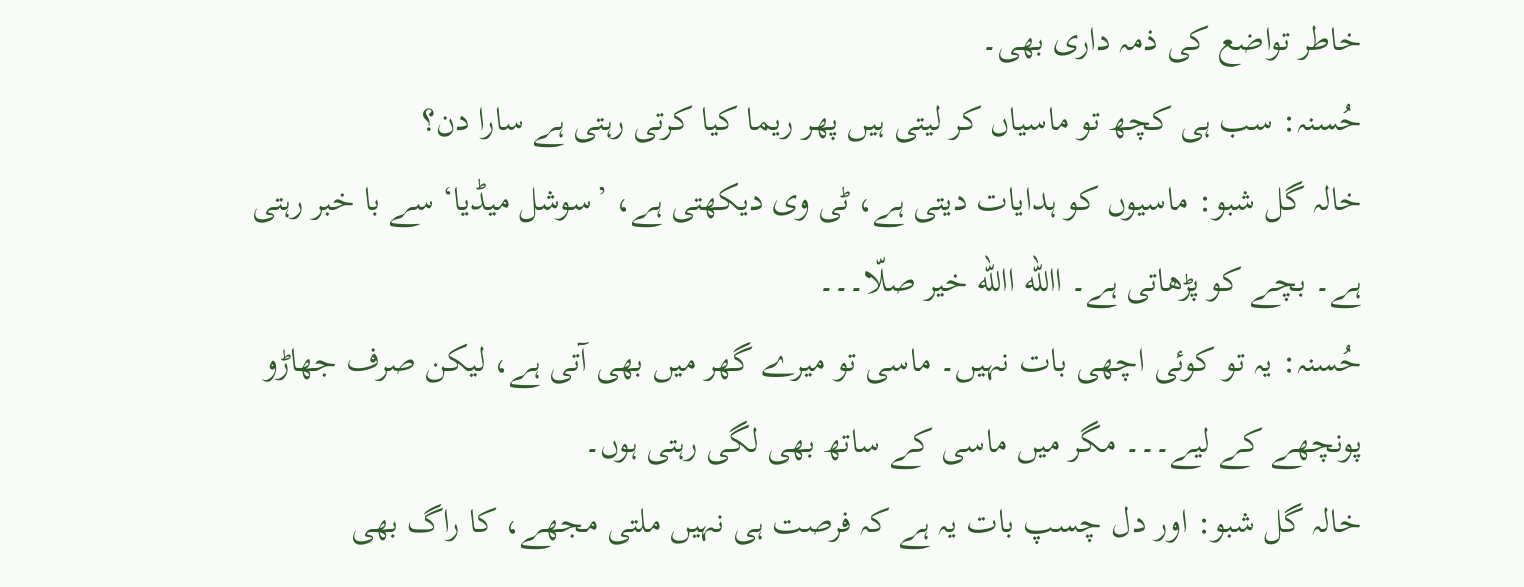خاطر تواضع کی ذمہ داری بھی۔
حُسنہ: سب ہی کچھ تو ماسیاں کر لیتی ہیں پھر ریما کیا کرتی رہتی ہے سارا دن؟
خالہ گل شبو: ماسیوں کو ہدایات دیتی ہے، ٹی وی دیکھتی ہے، ’سوشل میڈیا‘ سے با خبر رہتی ہے۔ بچے کو پڑھاتی ہے۔ االله االله خیر صلّا۔۔۔
حُسنہ: یہ تو کوئی اچھی بات نہیں۔ ماسی تو میرے گھر میں بھی آتی ہے، لیکن صرف جھاڑو پونچھے کے لیے۔۔۔ مگر میں ماسی کے ساتھ بھی لگی رہتی ہوں۔
خالہ گل شبو: اور دل چسپ بات یہ ہے کہ فرصت ہی نہیں ملتی مجھے، کا راگ بھی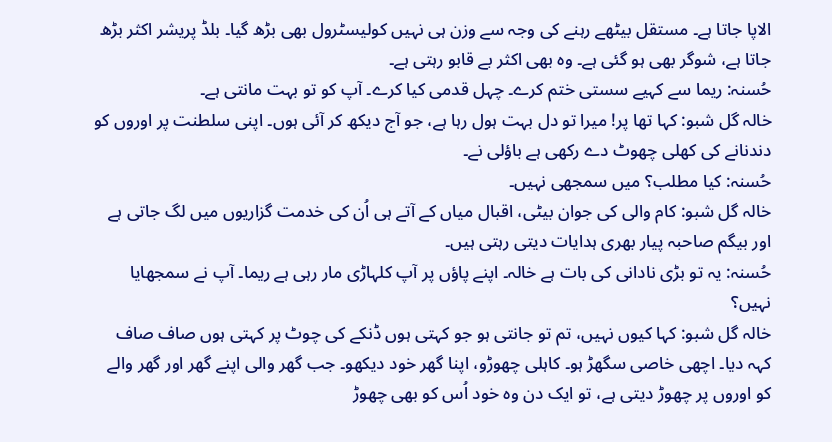الاپا جاتا ہے۔ مستقل بیٹھے رہنے کی وجہ سے وزن ہی نہیں کولیسٹرول بھی بڑھ گیا۔ بلڈ پریشر اکثر بڑھ جاتا ہے، شوگر بھی ہو گئی ہے۔ وہ بھی اکثر بے قابو رہتی ہے۔
حُسنہ: ریما سے کہیے سستی ختم کرے۔ چہل قدمی کیا کرے۔ آپ کو تو بہت مانتی ہے۔
خالہ گل شبو: کہا تھا پر! میرا تو دل بہت ہول رہا ہے، جو آج دیکھ کر آئی ہوں۔ اپنی سلطنت پر اوروں کو دندنانے کی کھلی چھوٹ دے رکھی ہے باؤلی نے۔
حُسنہ: کیا مطلب؟ میں سمجھی نہیں۔
خالہ گل شبو: کام والی کی جوان بیٹی، اقبال میاں کے آتے ہی اُن کی خدمت گزاریوں میں لگ جاتی ہے اور بیگم صاحبہ پیار بھری ہدایات دیتی رہتی ہیں۔
حُسنہ: یہ تو بڑی نادانی کی بات ہے خالہ۔ اپنے پاؤں پر آپ کلہاڑی مار رہی ہے ریما۔ آپ نے سمجھایا نہیں؟
خالہ گل شبو: کہا کیوں نہیں، تم تو جانتی ہو جو کہتی ہوں ڈنکے کی چوٹ پر کہتی ہوں صاف صاف کہہ دیا۔ اچھی خاصی سگھڑ ہو۔ کاہلی چھوڑو، اپنا گھر خود دیکھو۔ جب گھر والی اپنے گھر اور گھر والے کو اوروں پر چھوڑ دیتی ہے، تو ایک دن وہ خود اُس کو بھی چھوڑ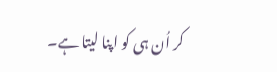کر اُن ہی کو اپنا لیتا ہے۔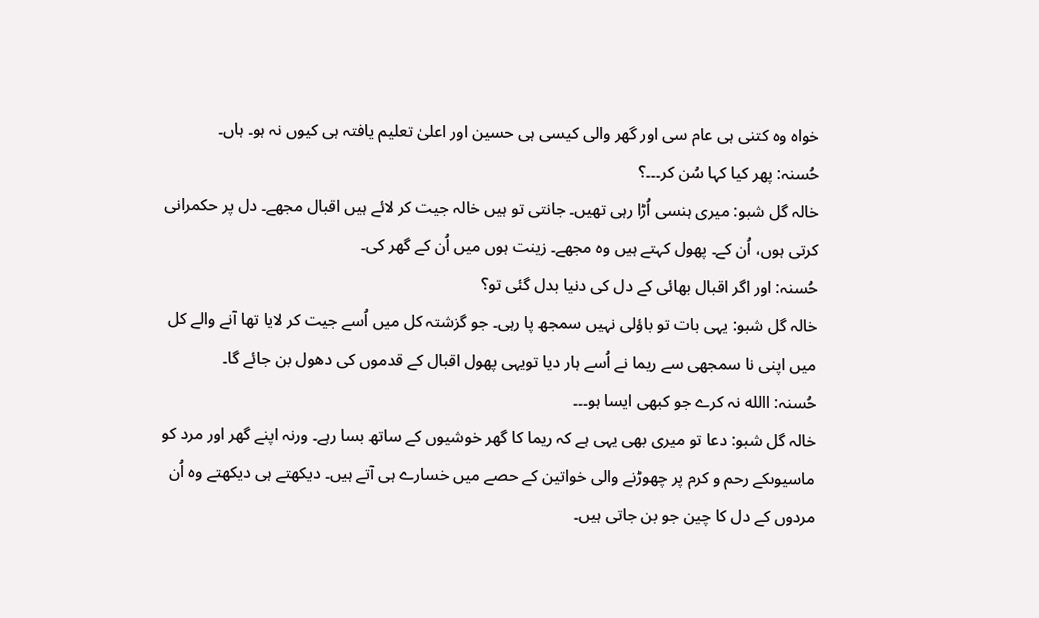خواہ وہ کتنی ہی عام سی اور گھر والی کیسی ہی حسین اور اعلیٰ تعلیم یافتہ ہی کیوں نہ ہو۔ ہاں۔
حُسنہ: پھر کیا کہا سُن کر۔۔۔؟
خالہ گل شبو: میری ہنسی اُڑا رہی تھیں۔ جانتی تو ہیں خالہ جیت کر لائے ہیں اقبال مجھے۔ دل پر حکمرانی کرتی ہوں، اُن کے۔ پھول کہتے ہیں وہ مجھے۔ زینت ہوں میں اُن کے گھر کی۔
حُسنہ: اور اگر اقبال بھائی کے دل کی دنیا بدل گئی تو؟
خالہ گل شبو: یہی بات تو باؤلی نہیں سمجھ پا رہی۔ جو گزشتہ کل میں اُسے جیت کر لایا تھا آنے والے کل میں اپنی نا سمجھی سے ریما نے اُسے ہار دیا تویہی پھول اقبال کے قدموں کی دھول بن جائے گا۔
حُسنہ: االله نہ کرے جو کبھی ایسا ہو۔۔۔
خالہ گل شبو: دعا تو میری بھی یہی ہے کہ ریما کا گھر خوشیوں کے ساتھ بسا رہے۔ ورنہ اپنے گھر اور مرد کو ماسیوںکے رحم و کرم پر چھوڑنے والی خواتین کے حصے میں خسارے ہی آتے ہیں۔ دیکھتے ہی دیکھتے وہ اُن مردوں کے دل کا چین جو بن جاتی ہیں۔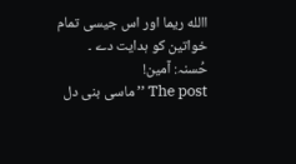االله ریما اور اس جیسی تمام خواتین کو ہدایت دے ۔
حُسنہ: آمین!
The post ’’ماسی بنی دل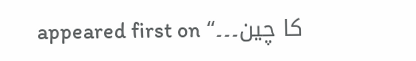کا چین۔۔۔‘‘ appeared first on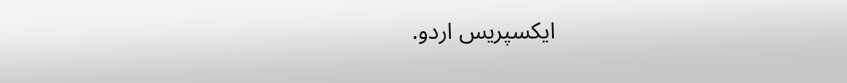ایکسپریس اردو.